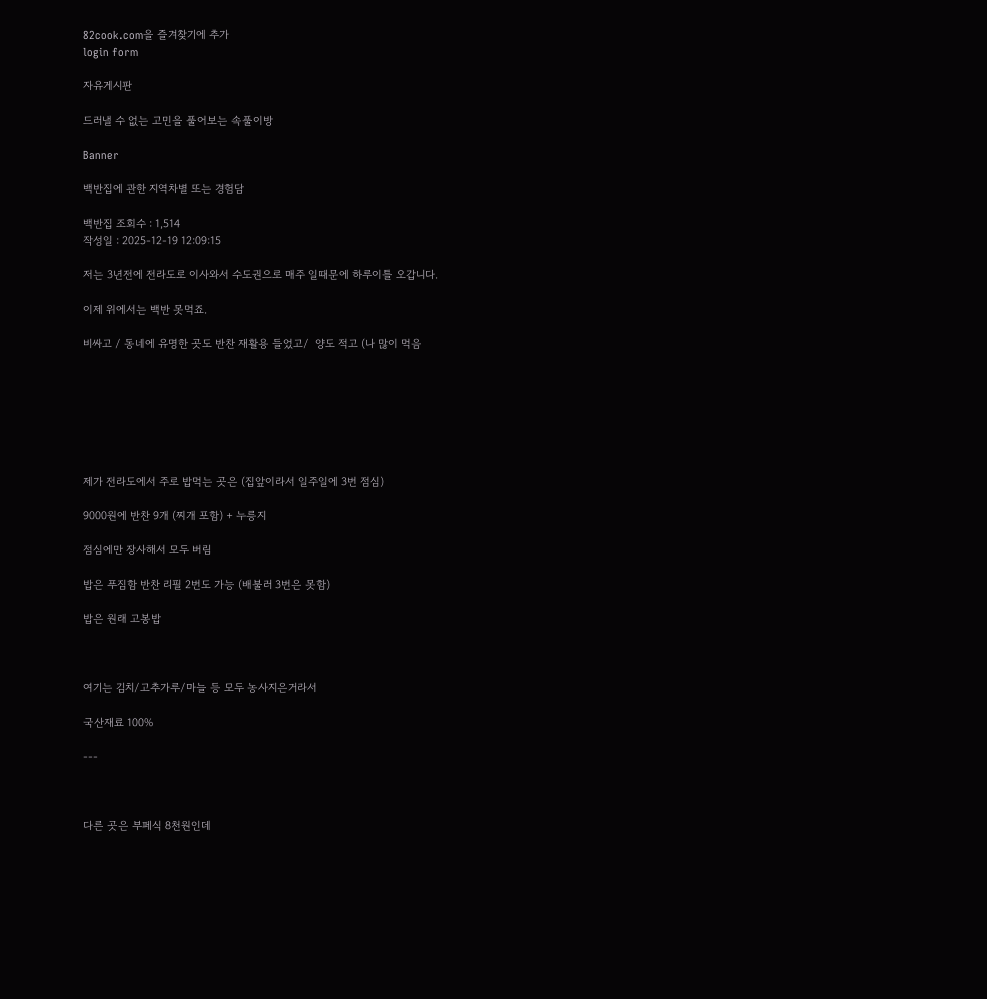82cook.com을 즐겨찾기에 추가
login form

자유게시판

드러낼 수 없는 고민을 풀어보는 속풀이방

Banner

백반집에 관한 지역차별 또는 경험담

백반집 조회수 : 1,514
작성일 : 2025-12-19 12:09:15

저는 3년전에 전라도로 이사와서 수도권으로 매주 일때문에 하루이틀 오갑니다.

이제 위에서는 백반 못먹죠.

비싸고 / 동네에 유명한 곳도 반찬 재활용 들었고/  양도 적고 (나 많이 먹음







제가 전라도에서 주로 밥먹는 곳은 (집앞이라서 일주일에 3번 점심)

9000원에 반찬 9개 (찌개 포함) + 누릉지

점심에만 장사해서 모두 버림

밥은 푸짐함 반찬 리필 2번도 가능 (배불러 3번은 못함)

밥은 원래 고봉밥



여기는 김치/고추가루/마늘 등 모두 농사지은거라서

국산재료 100%

---



다른 곳은 부페식 8천원인데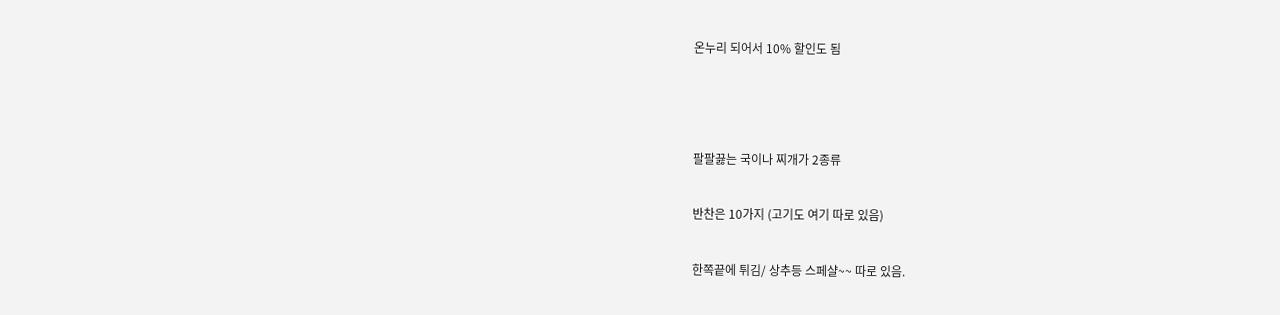온누리 되어서 10% 할인도 됨



팔팔끓는 국이나 찌개가 2종류

반찬은 10가지 (고기도 여기 따로 있음)

한쪽끝에 튀김/ 상추등 스페샬~~ 따로 있음.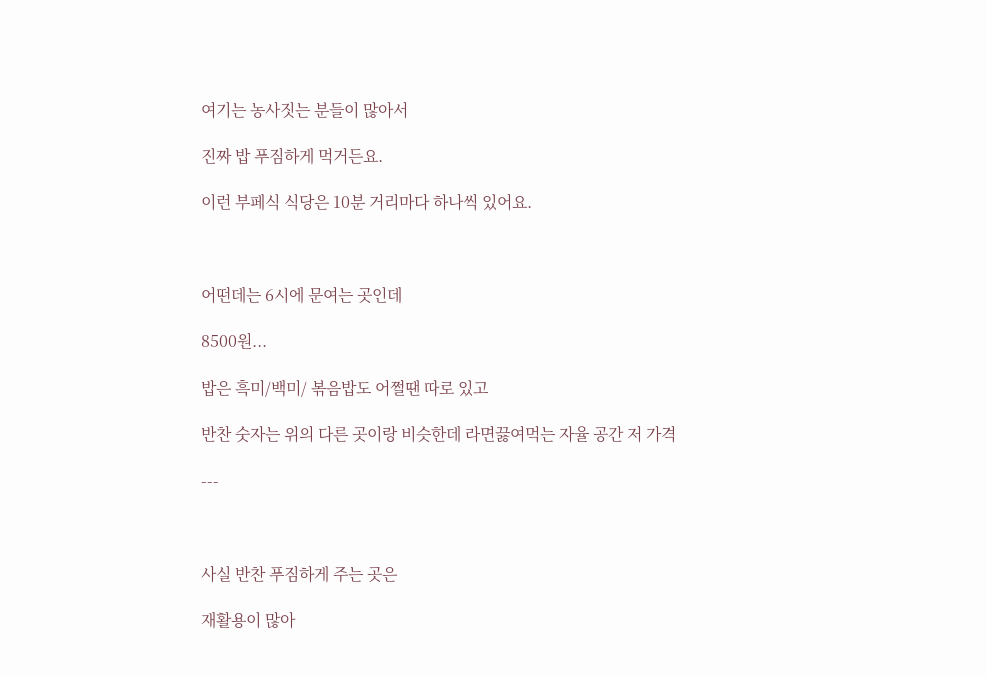여기는 농사짓는 분들이 많아서

진짜 밥 푸짐하게 먹거든요.

이런 부페식 식당은 10분 거리마다 하나씩 있어요.



어떤데는 6시에 문여는 곳인데

8500원...

밥은 흑미/백미/ 볶음밥도 어쩔땐 따로 있고

반찬 숫자는 위의 다른 곳이랑 비슷한데 라면끓여먹는 자율 공간 저 가격

---



사실 반찬 푸짐하게 주는 곳은

재활용이 많아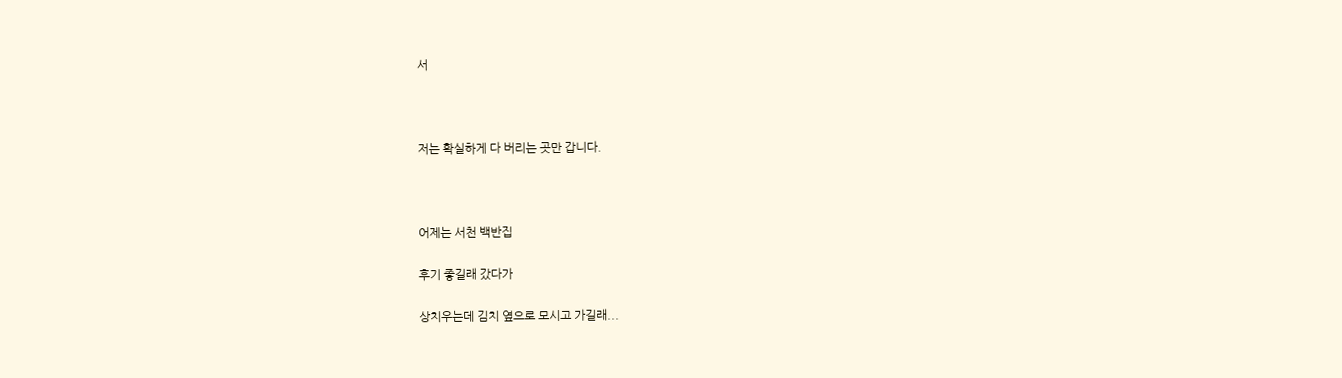서



저는 확실하게 다 버리는 곳만 갑니다.



어제는 서천 백반집

후기 좋길래 갔다가

상치우는데 김치 옆으로 모시고 가길래...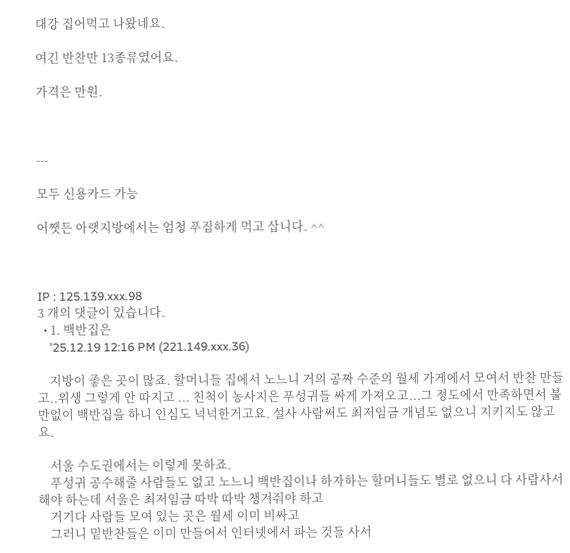대강 집어먹고 나왔네요.

여긴 반찬만 13종류였어요.

가격은 만원.



---

모두 신용카드 가능

어쨋든 아랫지방에서는 엄청 푸짐하게 먹고 삽니다. ^^



IP : 125.139.xxx.98
3 개의 댓글이 있습니다.
  • 1. 백반집은
    '25.12.19 12:16 PM (221.149.xxx.36)

    지방이 좋은 곳이 많죠. 할머니들 집에서 노느니 거의 공짜 수준의 월세 가게에서 모여서 반찬 만들고..위생 그렇게 안 따지고 ... 친척이 농사지은 푸성귀들 싸게 가져오고...그 정도에서 만족하면서 불만없이 백반집을 하니 인심도 넉넉한거고요. 설사 사람써도 최저임금 개념도 없으니 지키지도 않고 요.

    서울 수도권에서는 이렇게 못하죠.
    푸성귀 공수해줄 사람들도 없고 노느니 백반집이나 하자하는 할머니들도 별로 없으니 다 사람사서 해야 하는데 서울은 최저임금 따박 따박 챙겨줘야 하고
    거기다 사람들 모여 있는 곳은 월세 이미 비싸고
    그러니 밑반찬들은 이미 만들어서 인터넷에서 파는 것들 사서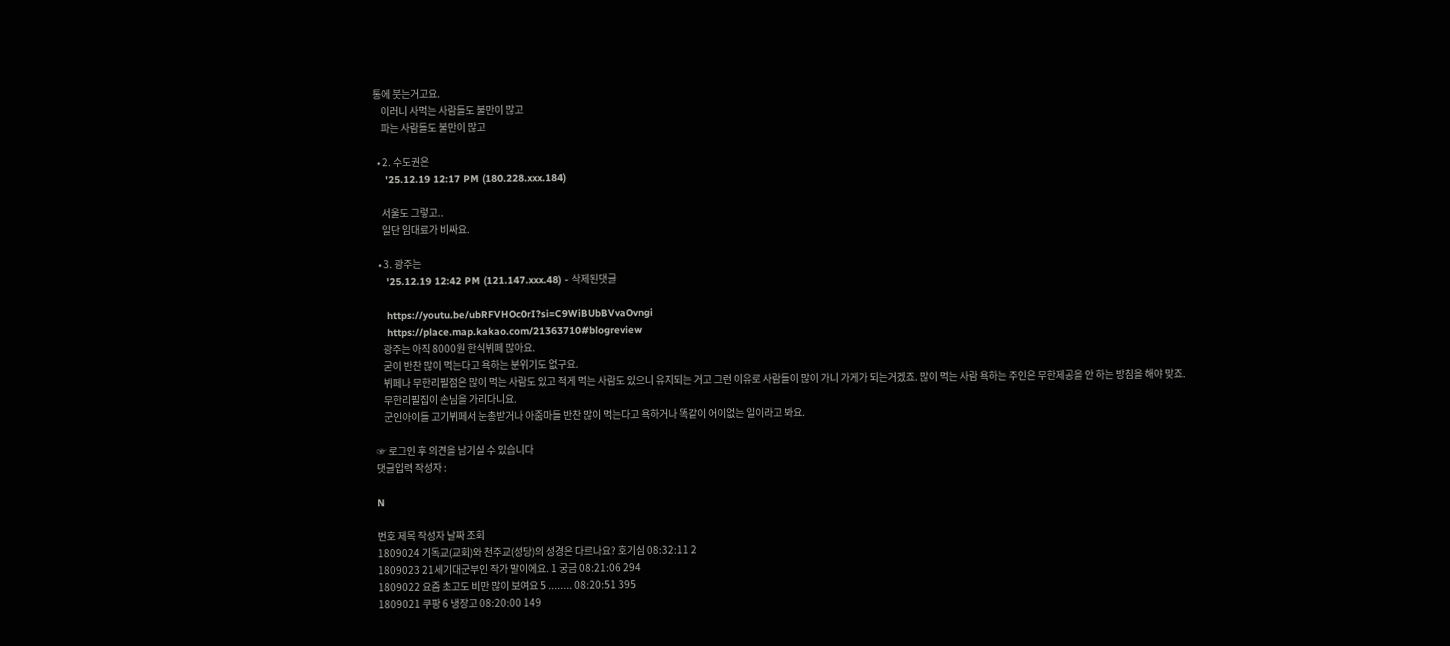통에 붓는거고요.
    이러니 사먹는 사람들도 불만이 많고
    파는 사람들도 불만이 많고

  • 2. 수도권은
    '25.12.19 12:17 PM (180.228.xxx.184)

    서울도 그렇고..
    일단 임대료가 비싸요.

  • 3. 광주는
    '25.12.19 12:42 PM (121.147.xxx.48) - 삭제된댓글

    https://youtu.be/ubRFVHOc0rI?si=C9WiBUbBVvaOvngi
    https://place.map.kakao.com/21363710#blogreview
    광주는 아직 8000원 한식뷔페 많아요.
    굳이 반찬 많이 먹는다고 욕하는 분위기도 없구요.
    뷔페나 무한리필점은 많이 먹는 사람도 있고 적게 먹는 사람도 있으니 유지되는 거고 그런 이유로 사람들이 많이 가니 가게가 되는거겠죠. 많이 먹는 사람 욕하는 주인은 무한제공을 안 하는 방침을 해야 맞죠.
    무한리필집이 손님을 가리다니요.
    군인아이들 고기뷔페서 눈총받거나 아줌마들 반찬 많이 먹는다고 욕하거나 똑같이 어이없는 일이라고 봐요.

☞ 로그인 후 의견을 남기실 수 있습니다
댓글입력 작성자 :

N

번호 제목 작성자 날짜 조회
1809024 기독교(교회)와 천주교(성당)의 성경은 다르나요? 호기심 08:32:11 2
1809023 21세기대군부인 작가 말이에요. 1 궁금 08:21:06 294
1809022 요즘 초고도 비만 많이 보여요 5 ........ 08:20:51 395
1809021 쿠팡 6 냉장고 08:20:00 149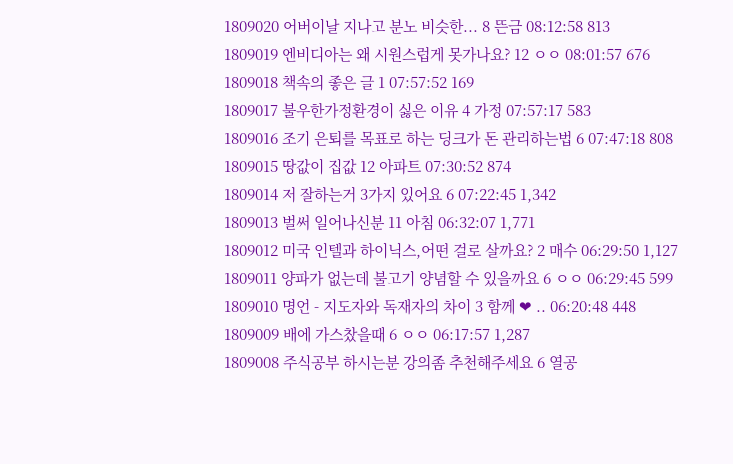1809020 어버이날 지나고 분노 비슷한... 8 뜬금 08:12:58 813
1809019 엔비디아는 왜 시원스럽게 못가나요? 12 ㅇㅇ 08:01:57 676
1809018 책속의 좋은 글 1 07:57:52 169
1809017 불우한가정환경이 싫은 이유 4 가정 07:57:17 583
1809016 조기 은퇴를 목표로 하는 딩크가 돈 관리하는법 6 07:47:18 808
1809015 땅값이 집값 12 아파트 07:30:52 874
1809014 저 잘하는거 3가지 있어요 6 07:22:45 1,342
1809013 벌써 일어나신분 11 아침 06:32:07 1,771
1809012 미국 인텔과 하이닉스,어떤 걸로 살까요? 2 매수 06:29:50 1,127
1809011 양파가 없는데 불고기 양념할 수 있을까요 6 ㅇㅇ 06:29:45 599
1809010 명언 - 지도자와 독재자의 차이 3 함께 ❤ .. 06:20:48 448
1809009 배에 가스찼을때 6 ㅇㅇ 06:17:57 1,287
1809008 주식공부 하시는분 강의좀 추천해주세요 6 열공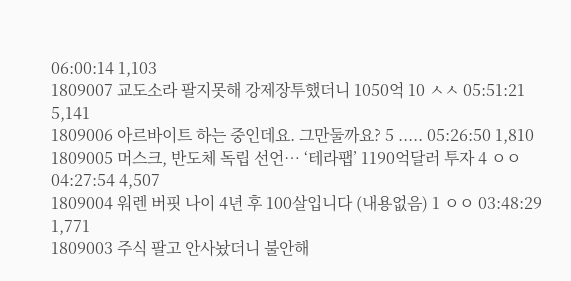06:00:14 1,103
1809007 교도소라 팔지못해 강제장투했더니 1050억 10 ㅅㅅ 05:51:21 5,141
1809006 아르바이트 하는 중인데요. 그만둘까요? 5 ..... 05:26:50 1,810
1809005 머스크, 반도체 독립 선언… ‘테라팹’ 1190억달러 투자 4 ㅇㅇ 04:27:54 4,507
1809004 워렌 버핏 나이 4년 후 100살입니다 (내용없음) 1 ㅇㅇ 03:48:29 1,771
1809003 주식 팔고 안사놨더니 불안해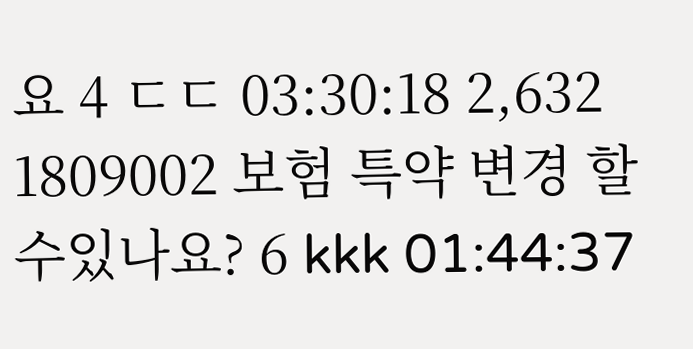요 4 ㄷㄷ 03:30:18 2,632
1809002 보험 특약 변경 할수있나요? 6 kkk 01:44:37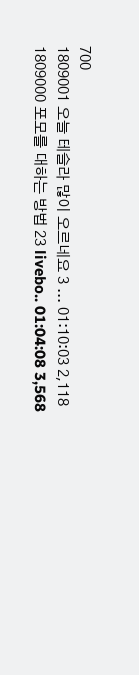700
1809001 오늘 테슬라 많이 오르네요 3 ... 01:10:03 2,118
1809000 포모를 대하는 방법 23 livebo.. 01:04:08 3,568